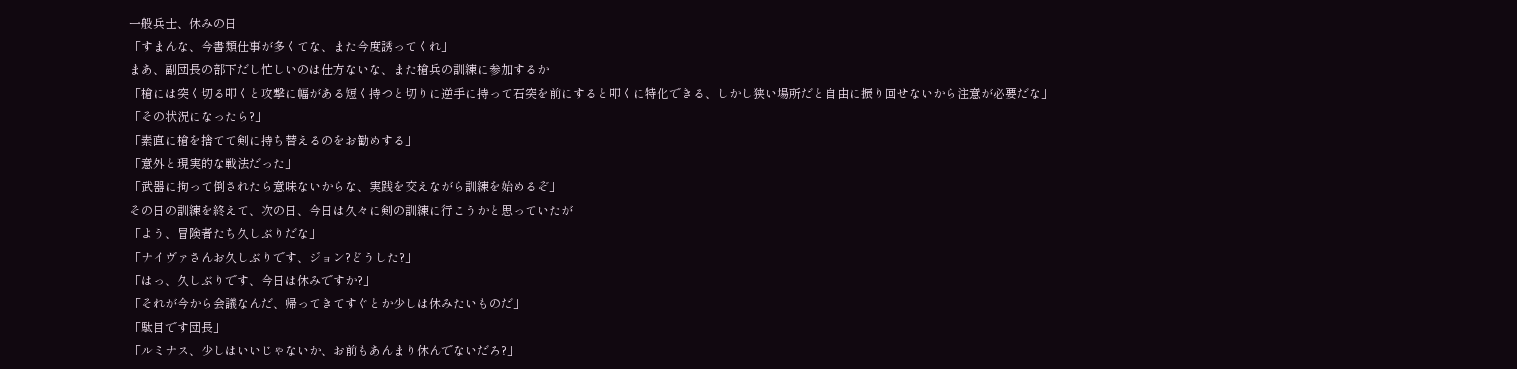一般兵士、休みの日
「すまんな、今書類仕事が多くてな、また今度誘ってくれ」
まあ、副団長の部下だし忙しいのは仕方ないな、また槍兵の訓練に参加するか
「槍には突く切る叩くと攻撃に幅がある短く持つと切りに逆手に持って石突を前にすると叩くに特化できる、しかし狭い場所だと自由に振り回せないから注意が必要だな」
「その状況になったら?」
「素直に槍を捨てて剣に持ち替えるのをお勧めする」
「意外と現実的な戦法だった」
「武器に拘って倒されたら意味ないからな、実践を交えながら訓練を始めるぞ」
その日の訓練を終えて、次の日、今日は久々に剣の訓練に行こうかと思っていたが
「よう、冒険者たち久しぶりだな」
「ナイヴァさんお久しぶりです、ジョン?どうした?」
「はっ、久しぶりです、今日は休みですか?」
「それが今から会議なんだ、帰ってきてすぐとか少しは休みたいものだ」
「駄目です団長」
「ルミナス、少しはいいじゃないか、お前もあんまり休んでないだろ?」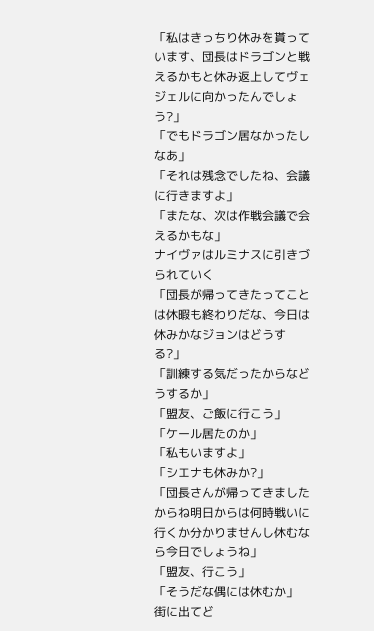「私はきっちり休みを貰っています、団長はドラゴンと戦えるかもと休み返上してヴェジェルに向かったんでしょう?」
「でもドラゴン居なかったしなあ」
「それは残念でしたね、会議に行きますよ」
「またな、次は作戦会議で会えるかもな」
ナイヴァはルミナスに引きづられていく
「団長が帰ってきたってことは休暇も終わりだな、今日は休みかなジョンはどうする?」
「訓練する気だったからなどうするか」
「盟友、ご飯に行こう」
「ケール居たのか」
「私もいますよ」
「シエナも休みか?」
「団長さんが帰ってきましたからね明日からは何時戦いに行くか分かりませんし休むなら今日でしょうね」
「盟友、行こう」
「そうだな偶には休むか」
街に出てど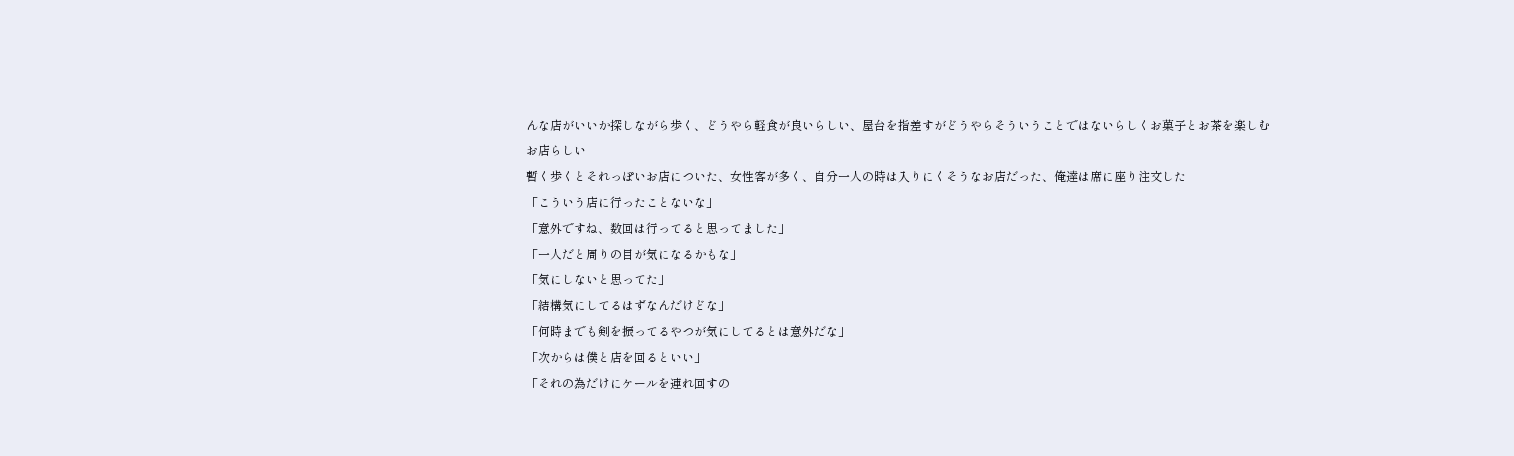んな店がいいか探しながら歩く、どうやら軽食が良いらしい、屋台を指差すがどうやらそういうことではないらしくお菓子とお茶を楽しむお店らしい
暫く歩くとそれっぽいお店についた、女性客が多く、自分一人の時は入りにくそうなお店だった、俺達は席に座り注文した
「こういう店に行ったことないな」
「意外ですね、数回は行ってると思ってました」
「一人だと周りの目が気になるかもな」
「気にしないと思ってた」
「結構気にしてるはずなんだけどな」
「何時までも剣を振ってるやつが気にしてるとは意外だな」
「次からは僕と店を回るといい」
「それの為だけにケールを連れ回すの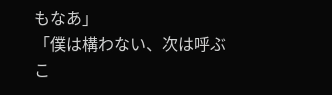もなあ」
「僕は構わない、次は呼ぶこ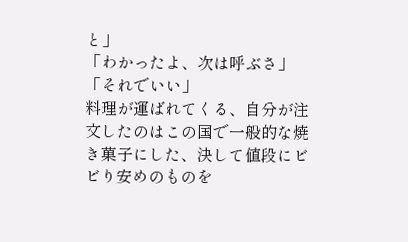と」
「わかったよ、次は呼ぶさ」
「それでいい」
料理が運ばれてくる、自分が注文したのはこの国で一般的な焼き菓子にした、決して値段にビビり安めのものを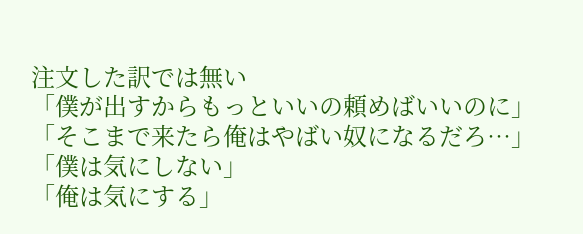注文した訳では無い
「僕が出すからもっといいの頼めばいいのに」
「そこまで来たら俺はやばい奴になるだろ…」
「僕は気にしない」
「俺は気にする」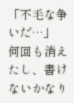「不毛な争いだ…」
何回も消えたし、書けないかなり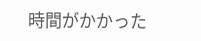時間がかかった